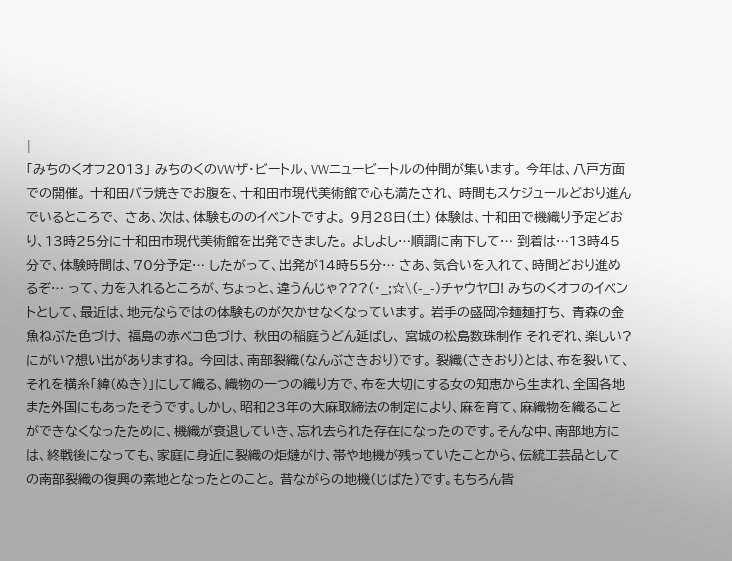|
「みちのくオフ2013」 みちのくのVWザ・ビートル、VWニュービートルの仲間が集います。 今年は、八戸方面での開催。 十和田バラ焼きでお腹を、十和田市現代美術館で心も満たされ、 時間もスケジュールどおり進んでいるところで、 さあ、次は、体験もののイベントですよ。 9月28日(土) 体験は、十和田で機織り予定どおり、13時25分に十和田市現代美術館を出発できました。 よしよし…順調に南下して… 到着は…13時45分で、体験時間は、70分予定… したがって、出発が14時55分… さあ、気合いを入れて、時間どおり進めるぞ… って、力を入れるところが、ちょっと、違うんじゃ???(・_;☆\(-_-)チャウヤロ! みちのくオフのイベントとして、最近は、地元ならではの体験ものが欠かせなくなっています。 岩手の盛岡冷麺麺打ち、 青森の金魚ねぶた色づけ、 福島の赤ベコ色づけ、 秋田の稲庭うどん延ばし、 宮城の松島数珠制作 それぞれ、楽しい?にがい?想い出がありますね。 今回は、南部裂織(なんぶさきおり)です。 裂織(さきおり)とは、布を裂いて、それを横糸「緯(ぬき)」にして織る、織物の一つの織り方で、布を大切にする女の知恵から生まれ、全国各地また外国にもあったそうです。しかし、昭和23年の大麻取締法の制定により、麻を育て、麻織物を織ることができなくなったために、機織が衰退していき、忘れ去られた存在になったのです。そんな中、南部地方には、終戦後になっても、家庭に身近に裂織の炬燵がけ、帯や地機が残っていたことから、伝統工芸品としての南部裂織の復興の素地となったとのこと。 昔ながらの地機(じばた)です。もちろん皆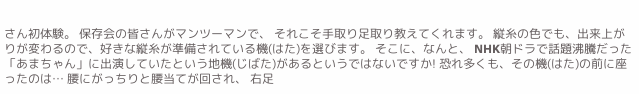さん初体験。 保存会の皆さんがマンツーマンで、 それこそ手取り足取り教えてくれます。 縦糸の色でも、出来上がりが変わるので、好きな縦糸が準備されている機(はた)を選びます。 そこに、なんと、 NHK朝ドラで話題沸騰だった「あまちゃん」に出演していたという地機(じばた)があるというではないですか! 恐れ多くも、その機(はた)の前に座ったのは… 腰にがっちりと腰当てが回され、 右足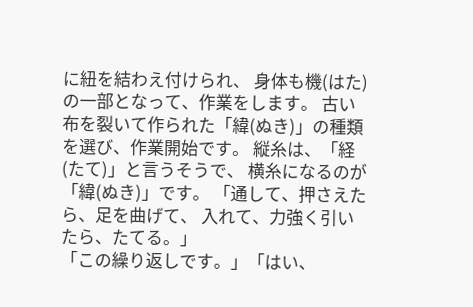に紐を結わえ付けられ、 身体も機(はた)の一部となって、作業をします。 古い布を裂いて作られた「緯(ぬき)」の種類を選び、作業開始です。 縦糸は、「経(たて)」と言うそうで、 横糸になるのが「緯(ぬき)」です。 「通して、押さえたら、足を曲げて、 入れて、力強く引いたら、たてる。」
「この繰り返しです。」「はい、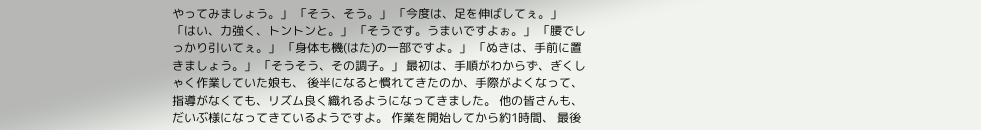やってみましょう。」 「そう、そう。」 「今度は、足を伸ばしてぇ。」 「はい、力強く、トントンと。」 「そうです。うまいですよぉ。」 「腰でしっかり引いてぇ。」 「身体も機(はた)の一部ですよ。」 「ぬきは、手前に置きましょう。」 「そうそう、その調子。」 最初は、手順がわからず、ぎくしゃく作業していた娘も、 後半になると慣れてきたのか、手際がよくなって、指導がなくても、リズム良く織れるようになってきました。 他の皆さんも、だいぶ様になってきているようですよ。 作業を開始してから約1時間、 最後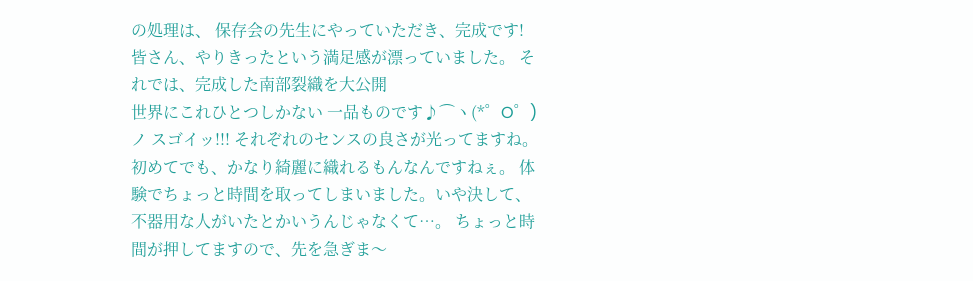の処理は、 保存会の先生にやっていただき、完成です! 皆さん、やりきったという満足感が漂っていました。 それでは、完成した南部裂織を大公開
世界にこれひとつしかない 一品ものです♪⌒ヽ(*゜O゜)ノ スゴイッ!!! それぞれのセンスの良さが光ってますね。 初めてでも、かなり綺麗に織れるもんなんですねぇ。 体験でちょっと時間を取ってしまいました。いや決して、不器用な人がいたとかいうんじゃなくて…。 ちょっと時間が押してますので、先を急ぎま〜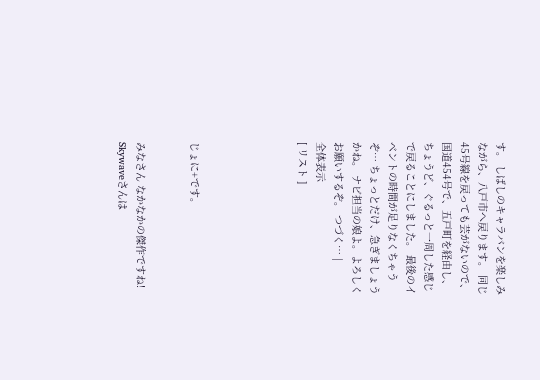す。 しばしのキャラバンを楽しみながら、八戸市へ戻ります。 同じ45号線を戻っても芸がないので、 国道454号で、五戸町を経由し、ちょうど、ぐるっと一周した感じで戻ることにしました。 最後のイベントの時間が足りなくちゃうぞ… ちょっとだけ、急ぎましょうかね。 ナビ担当の娘よ。よろしくお願いするぞ。 つづく… |
全体表示
[ リスト ]





じょに+です。


みなさん なかなかの傑作ですね!
Skywaveさんは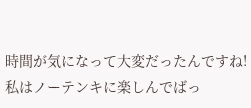時間が気になって大変だったんですね!
私はノーテンキに楽しんでばっ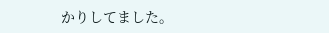かりしてました。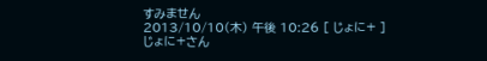すみません
2013/10/10(木) 午後 10:26 [ じょに+ ]
じょに+さん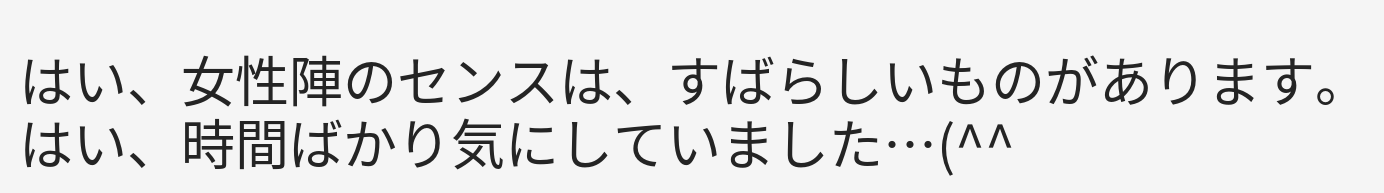はい、女性陣のセンスは、すばらしいものがあります。
はい、時間ばかり気にしていました…(^^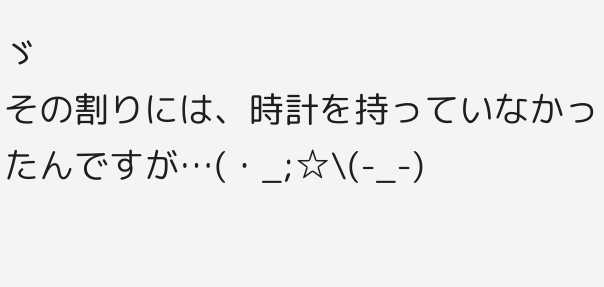ゞ
その割りには、時計を持っていなかったんですが…(・_;☆\(-_-)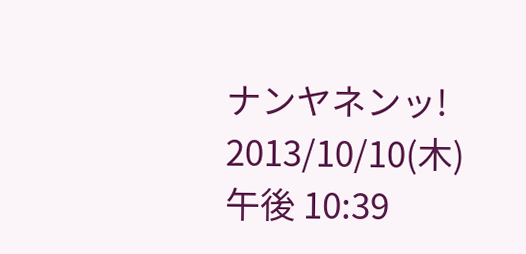ナンヤネンッ!
2013/10/10(木) 午後 10:39